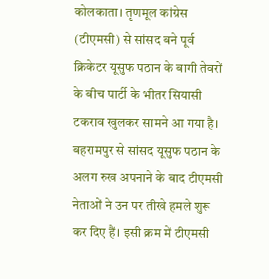कोलकाता। तृणमूल कांग्रेस (टीएमसी) से सांसद बने पूर्व क्रिकेटर यूसुफ पठान के बागी तेवरों के बीच पार्टी के भीतर सियासी टकराव खुलकर सामने आ गया है। बहरामपुर से सांसद यूसुफ पठान के अलग रुख अपनाने के बाद टीएमसी नेताओं ने उन पर तीखे हमले शुरू कर दिए हैं। इसी क्रम में टीएमसी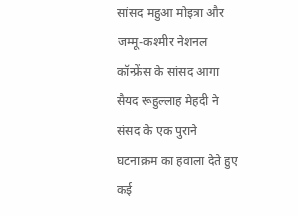सांसद महुआ मोइत्रा और जम्मू-कश्मीर नेशनल कॉन्फ्रेंस के सांसद आगा सैयद रूहुल्लाह मेहदी ने संसद के एक पुराने घटनाक्रम का हवाला देते हुए कई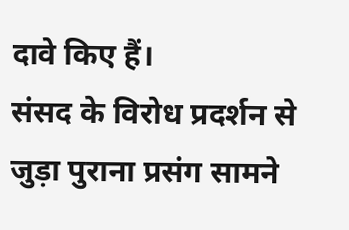दावे किए हैं।
संसद के विरोध प्रदर्शन से जुड़ा पुराना प्रसंग सामने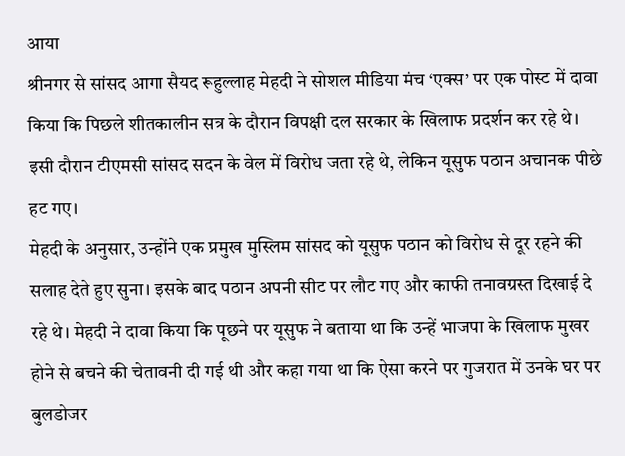आया
श्रीनगर से सांसद आगा सैयद रूहुल्लाह मेहदी ने सोशल मीडिया मंच ‘एक्स’ पर एक पोस्ट में दावा किया कि पिछले शीतकालीन सत्र के दौरान विपक्षी दल सरकार के खिलाफ प्रदर्शन कर रहे थे। इसी दौरान टीएमसी सांसद सदन के वेल में विरोध जता रहे थे, लेकिन यूसुफ पठान अचानक पीछे हट गए।
मेहदी के अनुसार, उन्होंने एक प्रमुख मुस्लिम सांसद को यूसुफ पठान को विरोध से दूर रहने की सलाह देते हुए सुना। इसके बाद पठान अपनी सीट पर लौट गए और काफी तनावग्रस्त दिखाई दे रहे थे। मेहदी ने दावा किया कि पूछने पर यूसुफ ने बताया था कि उन्हें भाजपा के खिलाफ मुखर होने से बचने की चेतावनी दी गई थी और कहा गया था कि ऐसा करने पर गुजरात में उनके घर पर बुलडोजर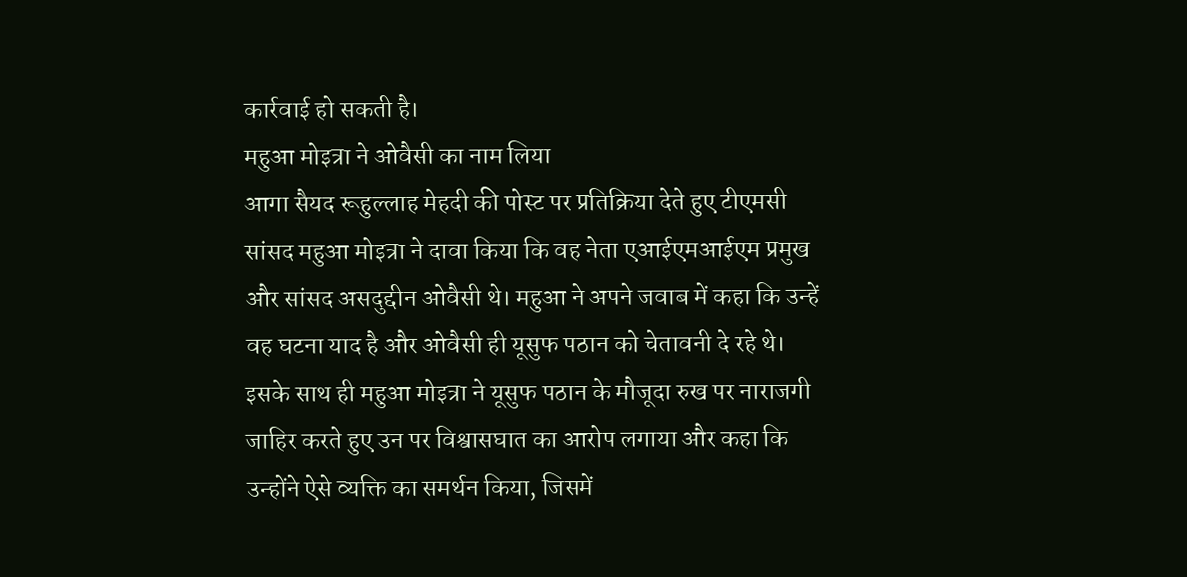कार्रवाई हो सकती है।
महुआ मोइत्रा ने ओवैसी का नाम लिया
आगा सैयद रूहुल्लाह मेहदी की पोस्ट पर प्रतिक्रिया देते हुए टीएमसी सांसद महुआ मोइत्रा ने दावा किया कि वह नेता एआईएमआईएम प्रमुख और सांसद असदुद्दीन ओवैसी थे। महुआ ने अपने जवाब में कहा कि उन्हें वह घटना याद है और ओवैसी ही यूसुफ पठान को चेतावनी दे रहे थे।
इसके साथ ही महुआ मोइत्रा ने यूसुफ पठान के मौजूदा रुख पर नाराजगी जाहिर करते हुए उन पर विश्वासघात का आरोप लगाया और कहा कि उन्होंने ऐसे व्यक्ति का समर्थन किया, जिसमें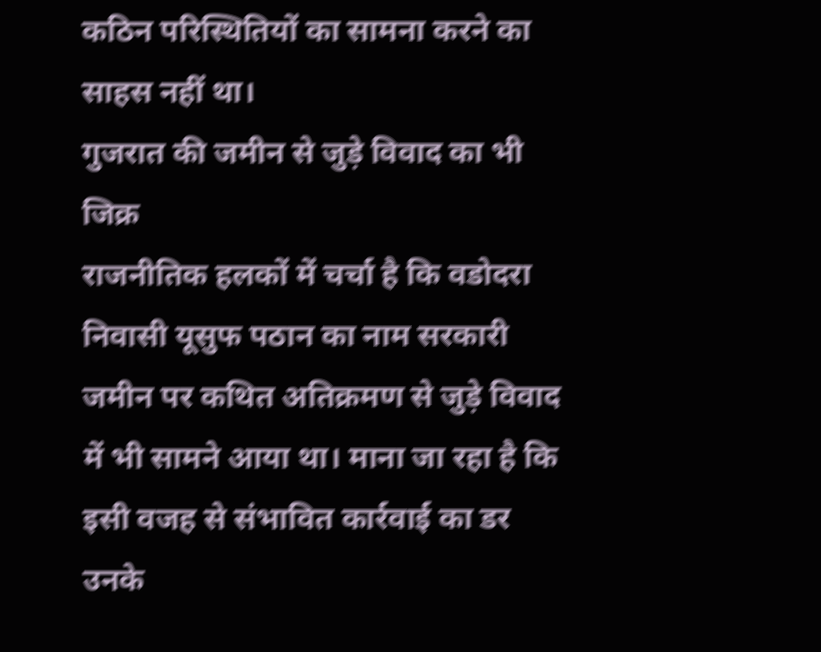कठिन परिस्थितियों का सामना करने का साहस नहीं था।
गुजरात की जमीन से जुड़े विवाद का भी जिक्र
राजनीतिक हलकों में चर्चा है कि वडोदरा निवासी यूसुफ पठान का नाम सरकारी जमीन पर कथित अतिक्रमण से जुड़े विवाद में भी सामने आया था। माना जा रहा है कि इसी वजह से संभावित कार्रवाई का डर उनके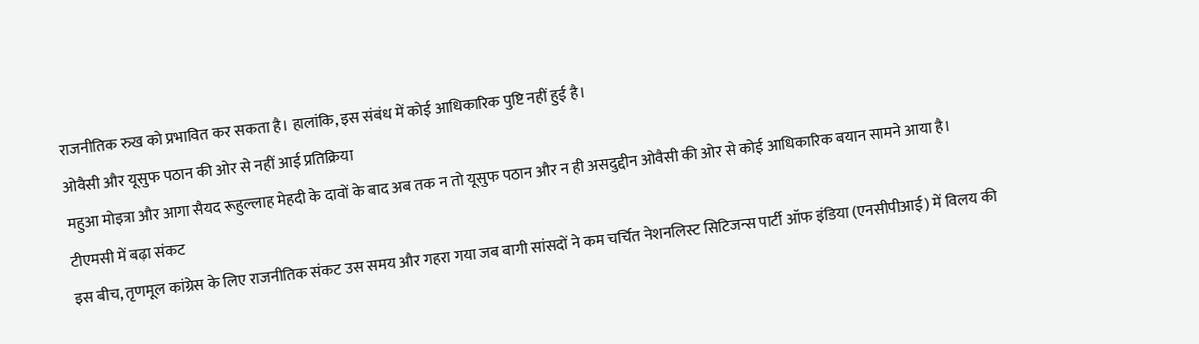राजनीतिक रुख को प्रभावित कर सकता है। हालांकि, इस संबंध में कोई आधिकारिक पुष्टि नहीं हुई है।
ओवैसी और यूसुफ पठान की ओर से नहीं आई प्रतिक्रिया
महुआ मोइत्रा और आगा सैयद रूहुल्लाह मेहदी के दावों के बाद अब तक न तो यूसुफ पठान और न ही असदुद्दीन ओवैसी की ओर से कोई आधिकारिक बयान सामने आया है।
टीएमसी में बढ़ा संकट
इस बीच, तृणमूल कांग्रेस के लिए राजनीतिक संकट उस समय और गहरा गया जब बागी सांसदों ने कम चर्चित नेशनलिस्ट सिटिजन्स पार्टी ऑफ इंडिया (एनसीपीआई) में विलय की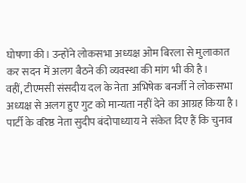घोषणा की। उन्होंने लोकसभा अध्यक्ष ओम बिरला से मुलाकात कर सदन में अलग बैठने की व्यवस्था की मांग भी की है।
वहीं, टीएमसी संसदीय दल के नेता अभिषेक बनर्जी ने लोकसभा अध्यक्ष से अलग हुए गुट को मान्यता नहीं देने का आग्रह किया है। पार्टी के वरिष्ठ नेता सुदीप बंदोपाध्याय ने संकेत दिए हैं कि चुनाव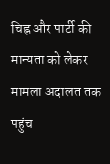चिह्न और पार्टी की मान्यता को लेकर मामला अदालत तक पहुंच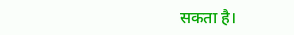सकता है।